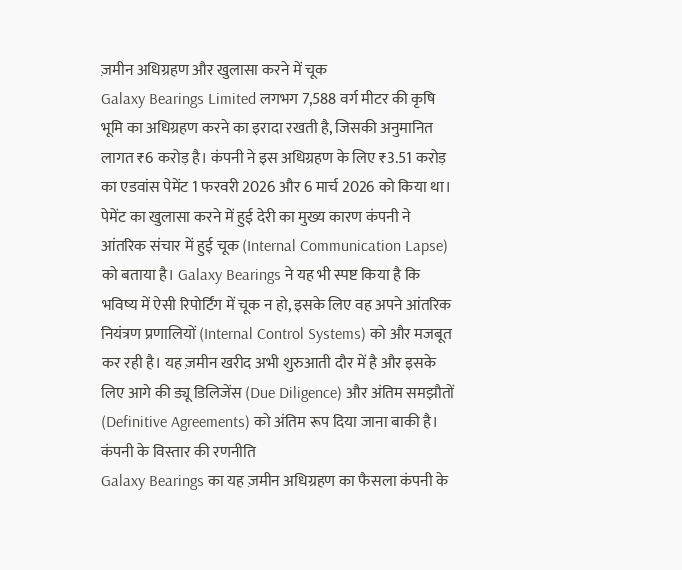ज़मीन अधिग्रहण और खुलासा करने में चूक
Galaxy Bearings Limited लगभग 7,588 वर्ग मीटर की कृषि भूमि का अधिग्रहण करने का इरादा रखती है, जिसकी अनुमानित लागत ₹6 करोड़ है। कंपनी ने इस अधिग्रहण के लिए ₹3.51 करोड़ का एडवांस पेमेंट 1 फरवरी 2026 और 6 मार्च 2026 को किया था।
पेमेंट का खुलासा करने में हुई देरी का मुख्य कारण कंपनी ने आंतरिक संचार में हुई चूक (Internal Communication Lapse) को बताया है। Galaxy Bearings ने यह भी स्पष्ट किया है कि भविष्य में ऐसी रिपोर्टिंग में चूक न हो, इसके लिए वह अपने आंतरिक नियंत्रण प्रणालियों (Internal Control Systems) को और मजबूत कर रही है। यह ज़मीन खरीद अभी शुरुआती दौर में है और इसके लिए आगे की ड्यू डिलिजेंस (Due Diligence) और अंतिम समझौतों (Definitive Agreements) को अंतिम रूप दिया जाना बाकी है।
कंपनी के विस्तार की रणनीति
Galaxy Bearings का यह ज़मीन अधिग्रहण का फैसला कंपनी के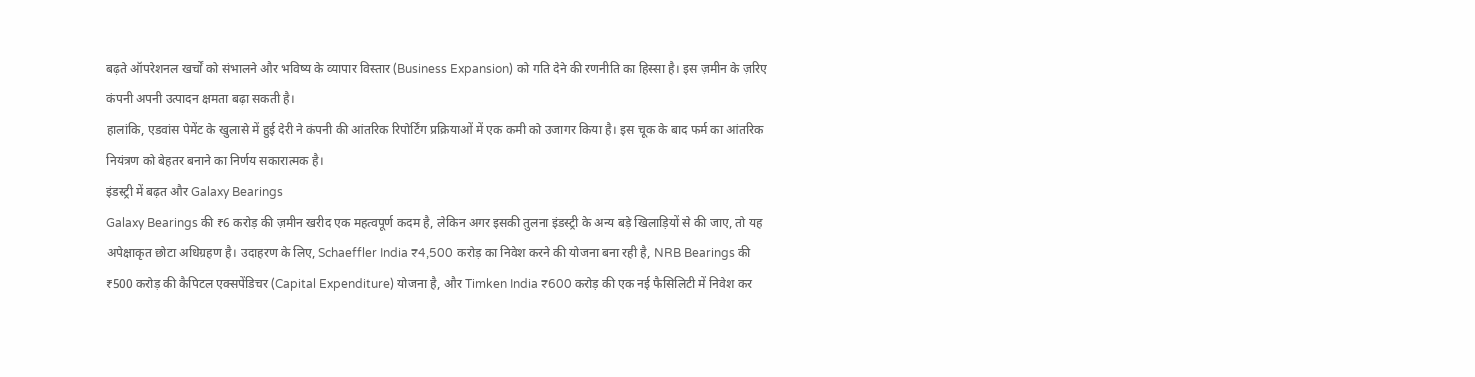बढ़ते ऑपरेशनल खर्चों को संभालने और भविष्य के व्यापार विस्तार (Business Expansion) को गति देने की रणनीति का हिस्सा है। इस ज़मीन के ज़रिए कंपनी अपनी उत्पादन क्षमता बढ़ा सकती है।
हालांकि, एडवांस पेमेंट के खुलासे में हुई देरी ने कंपनी की आंतरिक रिपोर्टिंग प्रक्रियाओं में एक कमी को उजागर किया है। इस चूक के बाद फर्म का आंतरिक नियंत्रण को बेहतर बनाने का निर्णय सकारात्मक है।
इंडस्ट्री में बढ़त और Galaxy Bearings
Galaxy Bearings की ₹6 करोड़ की ज़मीन खरीद एक महत्वपूर्ण कदम है, लेकिन अगर इसकी तुलना इंडस्ट्री के अन्य बड़े खिलाड़ियों से की जाए, तो यह अपेक्षाकृत छोटा अधिग्रहण है। उदाहरण के लिए, Schaeffler India ₹4,500 करोड़ का निवेश करने की योजना बना रही है, NRB Bearings की ₹500 करोड़ की कैपिटल एक्सपेंडिचर (Capital Expenditure) योजना है, और Timken India ₹600 करोड़ की एक नई फैसिलिटी में निवेश कर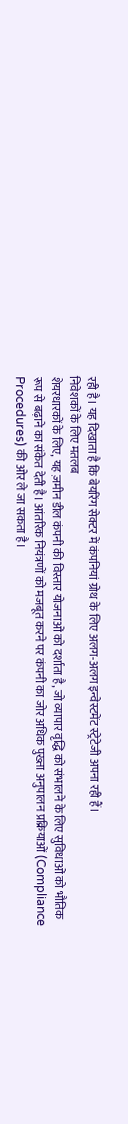रही है। यह दिखाता है कि बेयरिंग सेक्टर में कंपनियां ग्रोथ के लिए अलग-अलग इन्वेस्टमेंट स्ट्रेटेजी अपना रही हैं।
निवेशकों के लिए मतलब
शेयरधारकों के लिए, यह ज़मीन डील कंपनी की विस्तार योजनाओं को दर्शाता है, जो व्यापार वृद्धि को संभालने के लिए सुविधाओं को भौतिक रूप से बढ़ाने का संकेत देती है। आंतरिक नियंत्रणों को मजबूत करने पर कंपनी का जोर अधिक पुख्ता अनुपालन प्रक्रियाओं (Compliance Procedures) की ओर ले जा सकता है।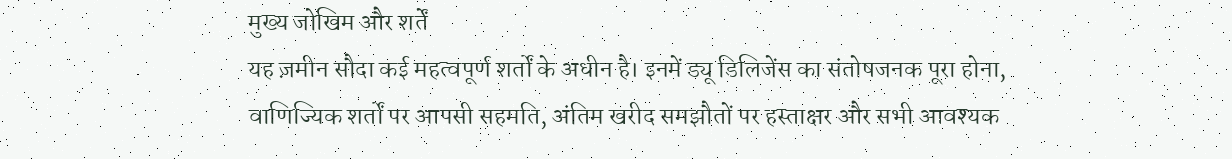मुख्य जोखिम और शर्तें
यह ज़मीन सौदा कई महत्वपूर्ण शर्तों के अधीन है। इनमें ड्यू डिलिजेंस का संतोषजनक पूरा होना, वाणिज्यिक शर्तों पर आपसी सहमति, अंतिम खरीद समझौतों पर हस्ताक्षर और सभी आवश्यक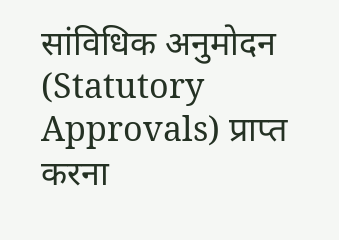सांविधिक अनुमोदन (Statutory Approvals) प्राप्त करना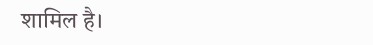शामिल है।